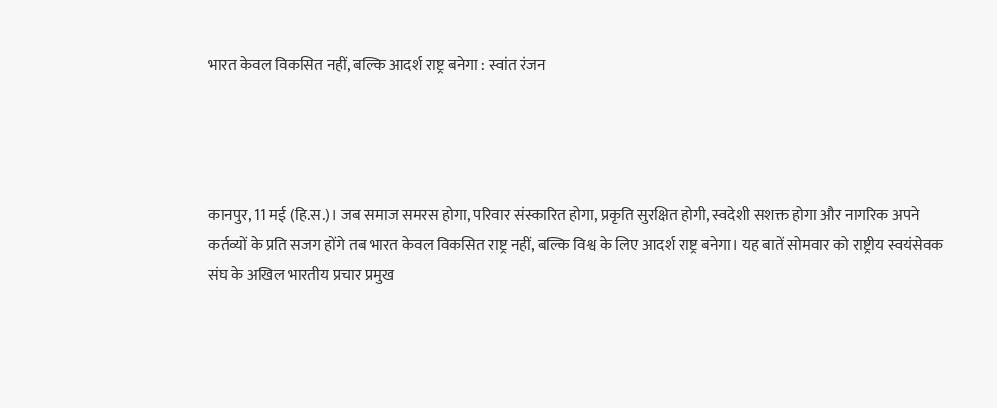भारत केवल विकसित नहीं, बल्कि आदर्श राष्ट्र बनेगा : स्वांत रंजन




कानपुर, 11 मई (हि.स.)। जब समाज समरस होगा, परिवार संस्कारित होगा, प्रकृति सुरक्षित होगी, स्वदेशी सशक्त होगा और नागरिक अपने कर्तव्यों के प्रति सजग होंगे तब भारत केवल विकसित राष्ट्र नहीं, बल्कि विश्व के लिए आदर्श राष्ट्र बनेगा। यह बातें सोमवार को राष्ट्रीय स्वयंसेवक संघ के अखिल भारतीय प्रचार प्रमुख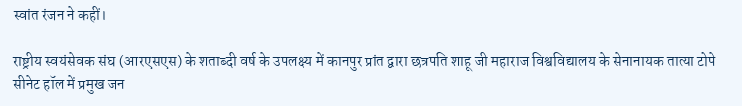स्वांत रंजन ने कहीं।

राष्ट्रीय स्वयंसेवक संघ (आरएसएस) के शताब्दी वर्ष के उपलक्ष्य में कानपुर प्रांत द्वारा छत्रपति शाहू जी महाराज विश्वविद्यालय के सेनानायक तात्या टोपे सीनेट हॉल में प्रमुख जन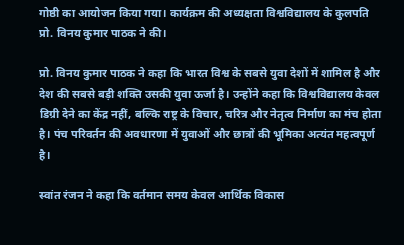गोष्ठी का आयोजन किया गया। कार्यक्रम की अध्यक्षता विश्वविद्यालय के कुलपति प्रो. विनय कुमार पाठक ने की।

प्रो. विनय कुमार पाठक ने कहा कि भारत विश्व के सबसे युवा देशों में शामिल है और देश की सबसे बड़ी शक्ति उसकी युवा ऊर्जा है। उन्होंने कहा कि विश्वविद्यालय केवल डिग्री देने का केंद्र नहीं, बल्कि राष्ट्र के विचार, चरित्र और नेतृत्व निर्माण का मंच होता है। पंच परिवर्तन की अवधारणा में युवाओं और छात्रों की भूमिका अत्यंत महत्वपूर्ण है।

स्वांत रंजन ने कहा कि वर्तमान समय केवल आर्थिक विकास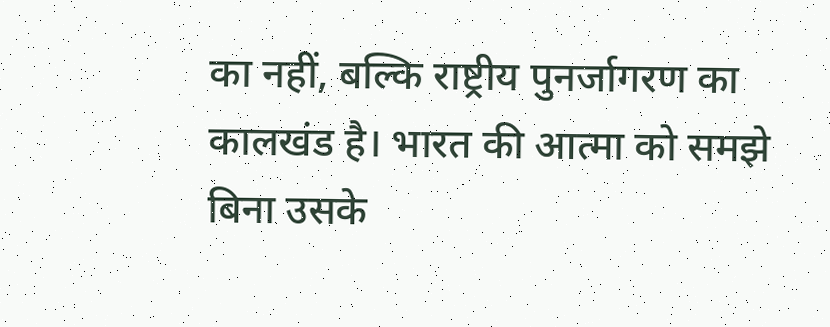का नहीं, बल्कि राष्ट्रीय पुनर्जागरण का कालखंड है। भारत की आत्मा को समझे बिना उसके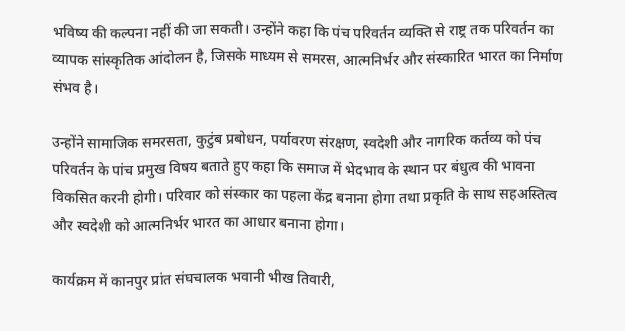भविष्य की कल्पना नहीं की जा सकती। उन्होंने कहा कि पंच परिवर्तन व्यक्ति से राष्ट्र तक परिवर्तन का व्यापक सांस्कृतिक आंदोलन है, जिसके माध्यम से समरस, आत्मनिर्भर और संस्कारित भारत का निर्माण संभव है।

उन्होंने सामाजिक समरसता, कुटुंब प्रबोधन, पर्यावरण संरक्षण, स्वदेशी और नागरिक कर्तव्य को पंच परिवर्तन के पांच प्रमुख विषय बताते हुए कहा कि समाज में भेदभाव के स्थान पर बंधुत्व की भावना विकसित करनी होगी। परिवार को संस्कार का पहला केंद्र बनाना होगा तथा प्रकृति के साथ सहअस्तित्व और स्वदेशी को आत्मनिर्भर भारत का आधार बनाना होगा।

कार्यक्रम में कानपुर प्रांत संघचालक भवानी भीख तिवारी,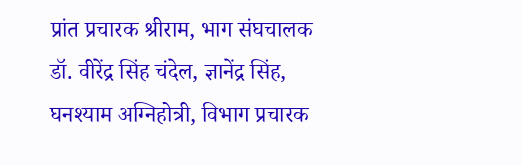प्रांत प्रचारक श्रीराम, भाग संघचालक डॉ. वीरेंद्र सिंह चंदेल, ज्ञानेंद्र सिंह, घनश्याम अग्निहोत्री, विभाग प्रचारक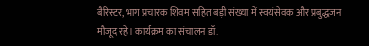बैरिस्टर, भाग प्रचारक शिवम सहित बड़ी संख्या में स्वयंसेवक और प्रबुद्धजन मौजूद रहे। कार्यक्रम का संचालन डॉ.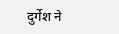दुर्गेश ने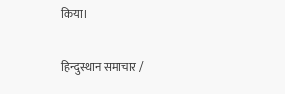किया।

हिन्दुस्थान समाचार /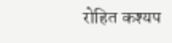रोहित कश्यप